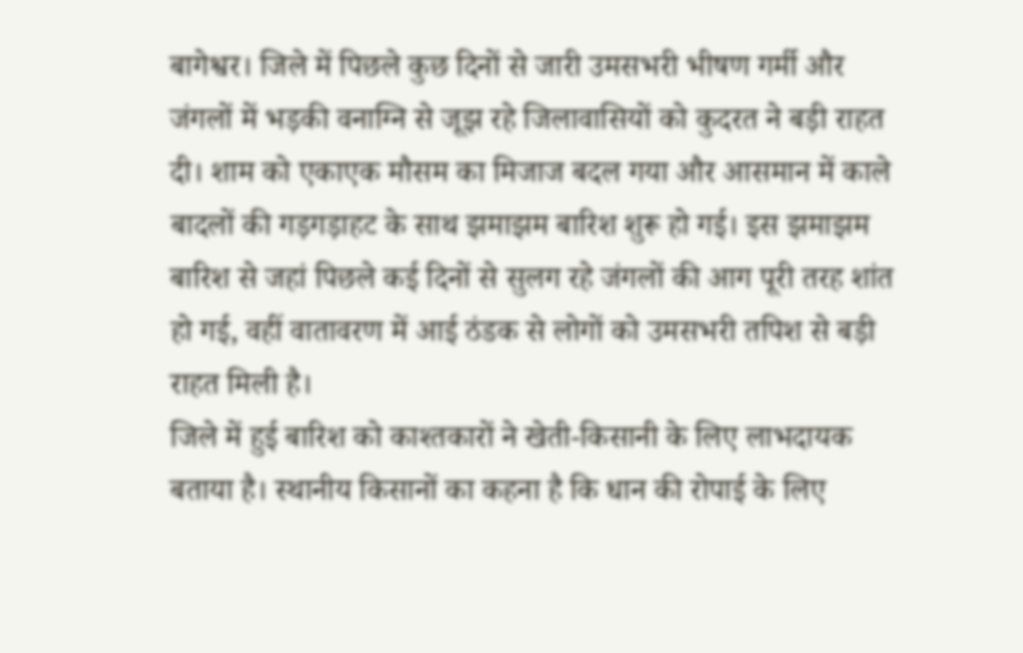बागेश्वर। जिले में पिछले कुछ दिनों से जारी उमसभरी भीषण गर्मी और जंगलों में भड़की वनाग्नि से जूझ रहे जिलावासियों को कुदरत ने बड़ी राहत दी। शाम को एकाएक मौसम का मिजाज बदल गया और आसमान में काले बादलों की गड़गड़ाहट के साथ झमाझम बारिश शुरू हो गई। इस झमाझम बारिश से जहां पिछले कई दिनों से सुलग रहे जंगलों की आग पूरी तरह शांत हो गई, वहीं वातावरण में आई ठंडक से लोगों को उमसभरी तपिश से बड़ी राहत मिली है।
जिले में हुई बारिश को काश्तकारों ने खेती-किसानी के लिए लाभदायक बताया है। स्थानीय किसानों का कहना है कि धान की रोपाई के लिए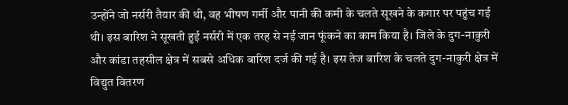उन्होंने जो नर्सरी तैयार की थी, वह भीषण गर्मी और पानी की कमी के चलते सूखने के कगार पर पहुंच गई थी। इस बारिश ने सूखती हुई नर्सरी में एक तरह से नई जान फूंकने का काम किया है। जिले के दुग-नाकुरी और कांडा तहसील क्षेत्र में सबसे अधिक बारिश दर्ज की गई है। इस तेज बारिश के चलते दुग-नाकुरी क्षेत्र में विद्युत वितरण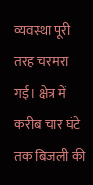व्यवस्था पूरी तरह चरमरा गई। क्षेत्र में करीब चार घंटे तक बिजली की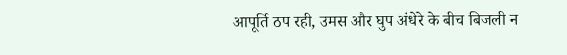आपूर्ति ठप रही, उमस और घुप अंधेरे के बीच बिजली न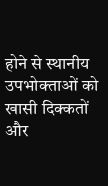होने से स्थानीय उपभोक्ताओं को खासी दिक्कतों और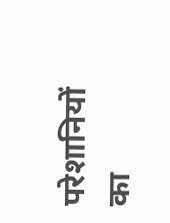परेशानियों का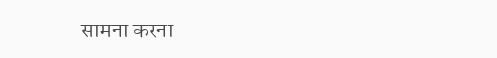सामना करना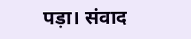पड़ा। संवाद